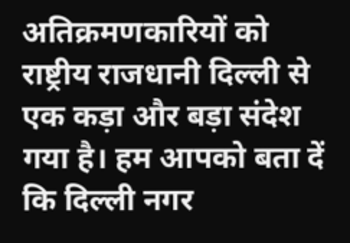अतिक्रमणकारियों को राष्ट्रीय राजधानी दिल्ली से एक कड़ा और बड़ा संदेश गया है। हम आपको बता दें कि दिल्ली नगर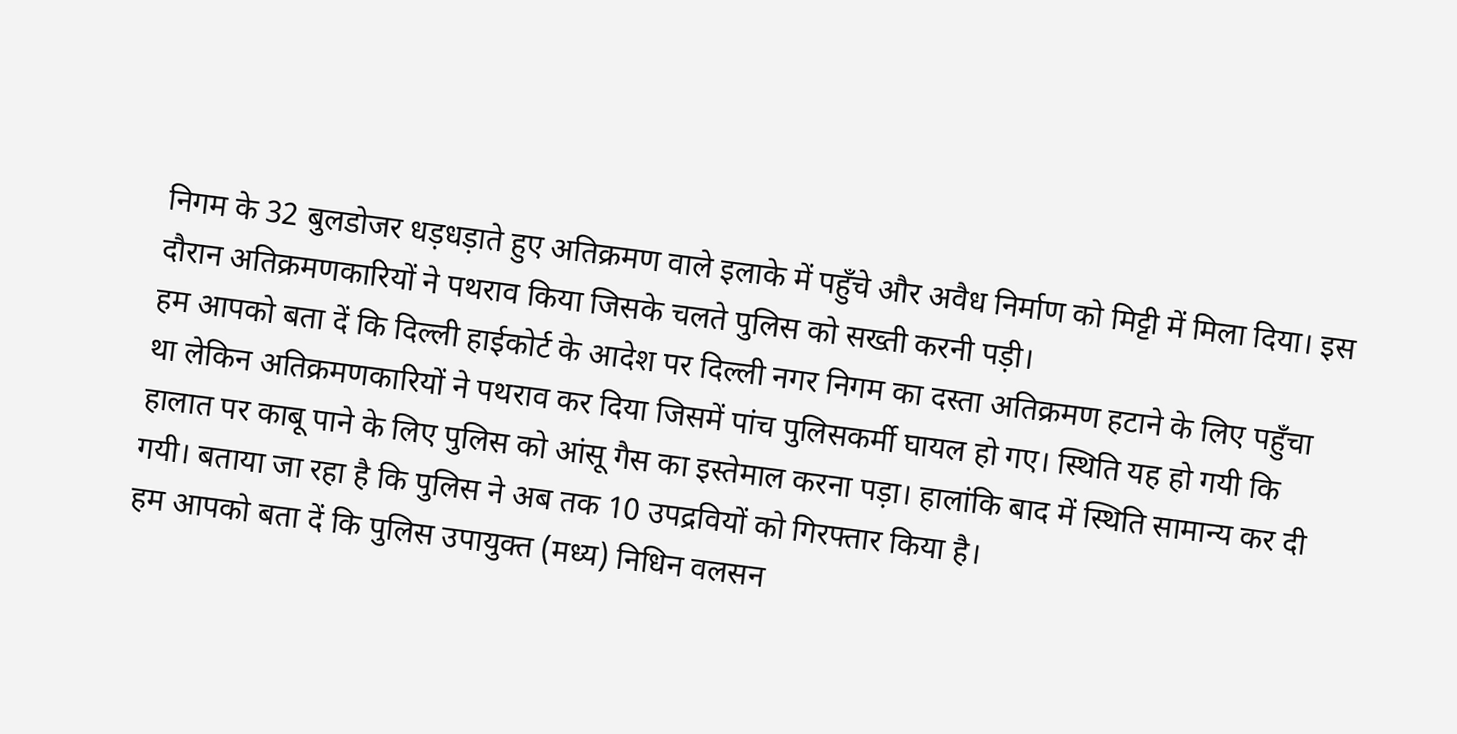निगम के 32 बुलडोजर धड़धड़ाते हुए अतिक्रमण वाले इलाके में पहुँचे और अवैध निर्माण को मिट्टी में मिला दिया। इस दौरान अतिक्रमणकारियों ने पथराव किया जिसके चलते पुलिस को सख्ती करनी पड़ी।
हम आपको बता दें कि दिल्ली हाईकोर्ट के आदेश पर दिल्ली नगर निगम का दस्ता अतिक्रमण हटाने के लिए पहुँचा था लेकिन अतिक्रमणकारियों ने पथराव कर दिया जिसमें पांच पुलिसकर्मी घायल हो गए। स्थिति यह हो गयी कि हालात पर काबू पाने के लिए पुलिस को आंसू गैस का इस्तेमाल करना पड़ा। हालांकि बाद में स्थिति सामान्य कर दी गयी। बताया जा रहा है कि पुलिस ने अब तक 10 उपद्रवियों को गिरफ्तार किया है।
हम आपको बता दें कि पुलिस उपायुक्त (मध्य) निधिन वलसन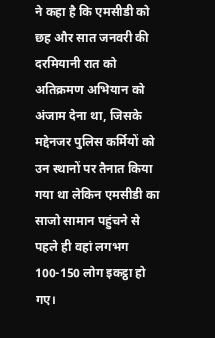ने कहा है कि एमसीडी को छह और सात जनवरी की दरमियानी रात को अतिक्रमण अभियान को अंजाम देना था, जिसके मद्देनजर पुलिस कर्मियों को उन स्थानों पर तैनात किया गया था लेकिन एमसीडी का साजो सामान पहुंचने से पहले ही वहां लगभग 100-150 लोग इकट्ठा हो गए।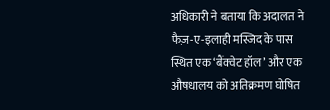अधिकारी ने बताया कि अदालत ने फैज़-ए-इलाही मस्जिद के पास स्थित एक ‘बैंक्वेट हॉल’ और एक औषधालय को अतिक्रमण घोषित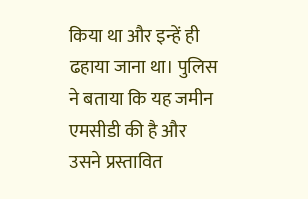किया था और इन्हें ही ढहाया जाना था। पुलिस ने बताया कि यह जमीन एमसीडी की है और उसने प्रस्तावित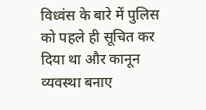विध्वंस के बारे में पुलिस को पहले ही सूचित कर दिया था और कानून व्यवस्था बनाए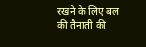रखने के लिए बल की तैनाती की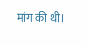मांग की थी।